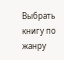Выбрать книгу по жанру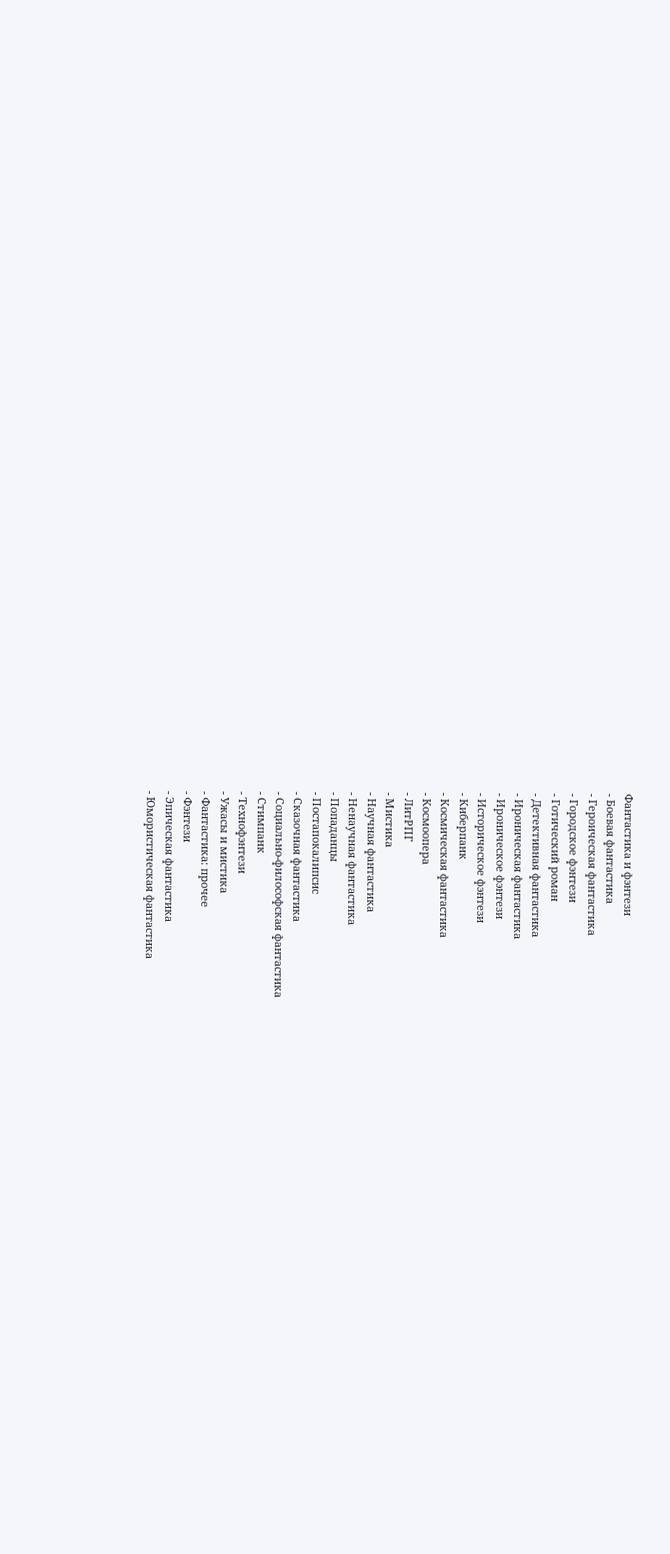Фантастика и фэнтези
- Боевая фантастика
- Героическая фантастика
- Городское фэнтези
- Готический роман
- Детективная фантастика
- Ироническая фантастика
- Ироническое фэнтези
- Историческое фэнтези
- Киберпанк
- Космическая фантастика
- Космоопера
- ЛитРПГ
- Мистика
- Научная фантастика
- Ненаучная фантастика
- Попаданцы
- Постапокалипсис
- Сказочная фантастика
- Социально-философская фантастика
- Стимпанк
- Технофэнтези
- Ужасы и мистика
- Фантастика: прочее
- Фэнтези
- Эпическая фантастика
- Юмористическая фантастика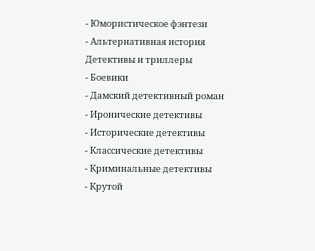- Юмористическое фэнтези
- Альтернативная история
Детективы и триллеры
- Боевики
- Дамский детективный роман
- Иронические детективы
- Исторические детективы
- Классические детективы
- Криминальные детективы
- Крутой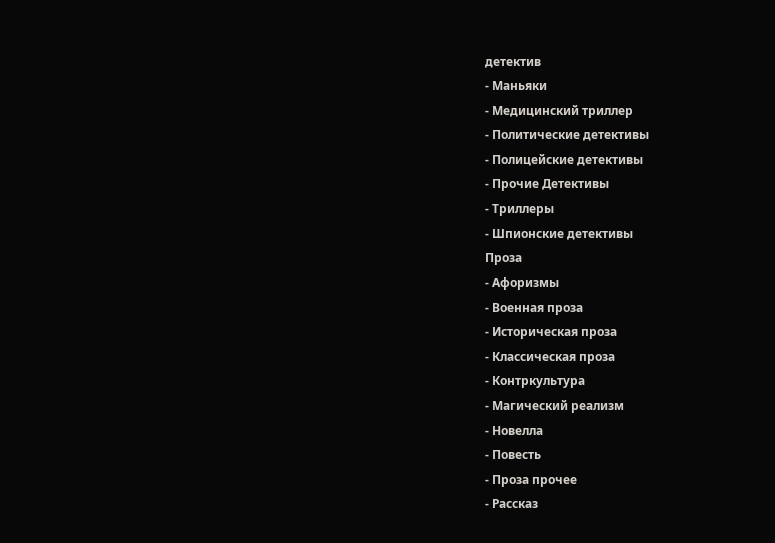детектив
- Маньяки
- Медицинский триллер
- Политические детективы
- Полицейские детективы
- Прочие Детективы
- Триллеры
- Шпионские детективы
Проза
- Афоризмы
- Военная проза
- Историческая проза
- Классическая проза
- Контркультура
- Магический реализм
- Новелла
- Повесть
- Проза прочее
- Рассказ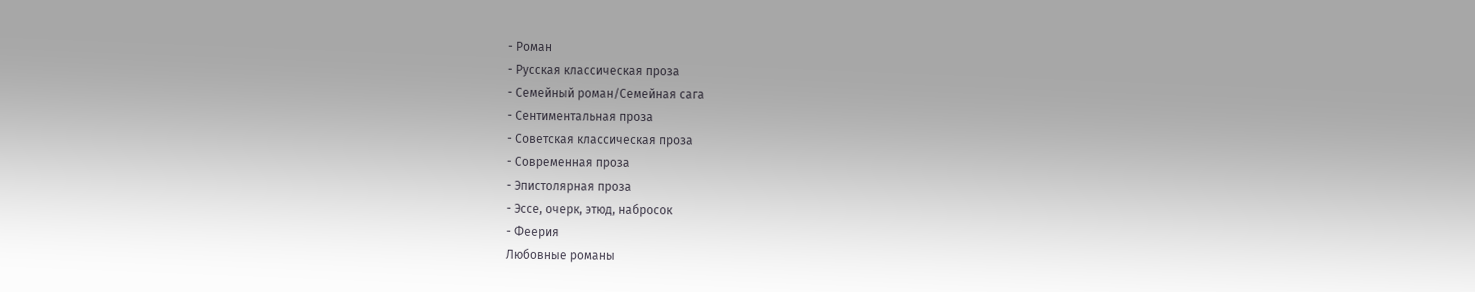- Роман
- Русская классическая проза
- Семейный роман/Семейная сага
- Сентиментальная проза
- Советская классическая проза
- Современная проза
- Эпистолярная проза
- Эссе, очерк, этюд, набросок
- Феерия
Любовные романы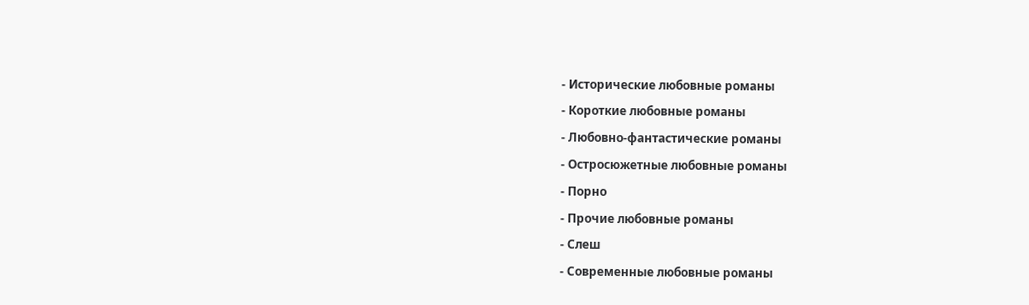- Исторические любовные романы
- Короткие любовные романы
- Любовно-фантастические романы
- Остросюжетные любовные романы
- Порно
- Прочие любовные романы
- Слеш
- Современные любовные романы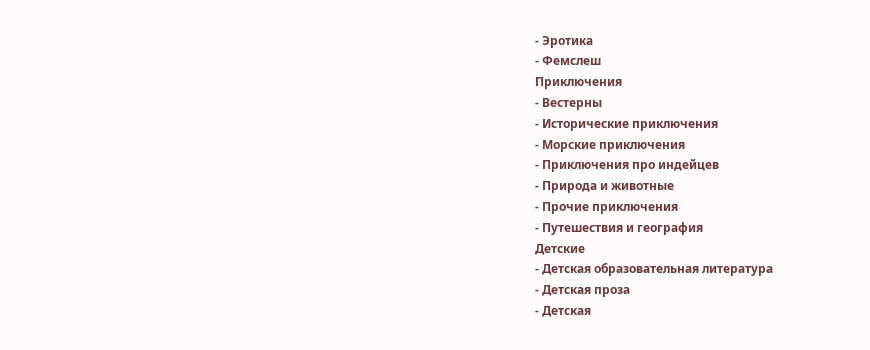- Эротика
- Фемслеш
Приключения
- Вестерны
- Исторические приключения
- Морские приключения
- Приключения про индейцев
- Природа и животные
- Прочие приключения
- Путешествия и география
Детские
- Детская образовательная литература
- Детская проза
- Детская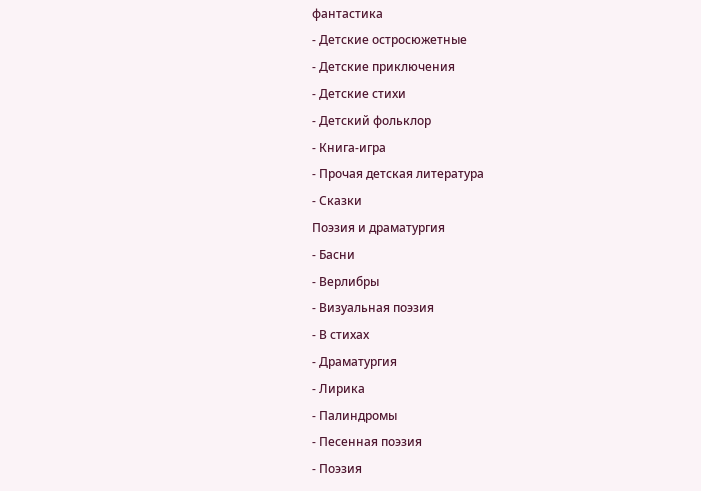фантастика
- Детские остросюжетные
- Детские приключения
- Детские стихи
- Детский фольклор
- Книга-игра
- Прочая детская литература
- Сказки
Поэзия и драматургия
- Басни
- Верлибры
- Визуальная поэзия
- В стихах
- Драматургия
- Лирика
- Палиндромы
- Песенная поэзия
- Поэзия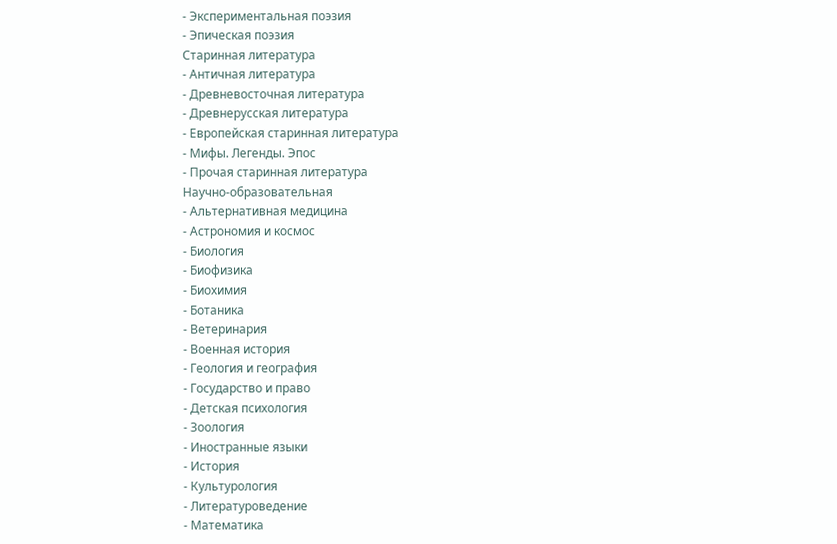- Экспериментальная поэзия
- Эпическая поэзия
Старинная литература
- Античная литература
- Древневосточная литература
- Древнерусская литература
- Европейская старинная литература
- Мифы. Легенды. Эпос
- Прочая старинная литература
Научно-образовательная
- Альтернативная медицина
- Астрономия и космос
- Биология
- Биофизика
- Биохимия
- Ботаника
- Ветеринария
- Военная история
- Геология и география
- Государство и право
- Детская психология
- Зоология
- Иностранные языки
- История
- Культурология
- Литературоведение
- Математика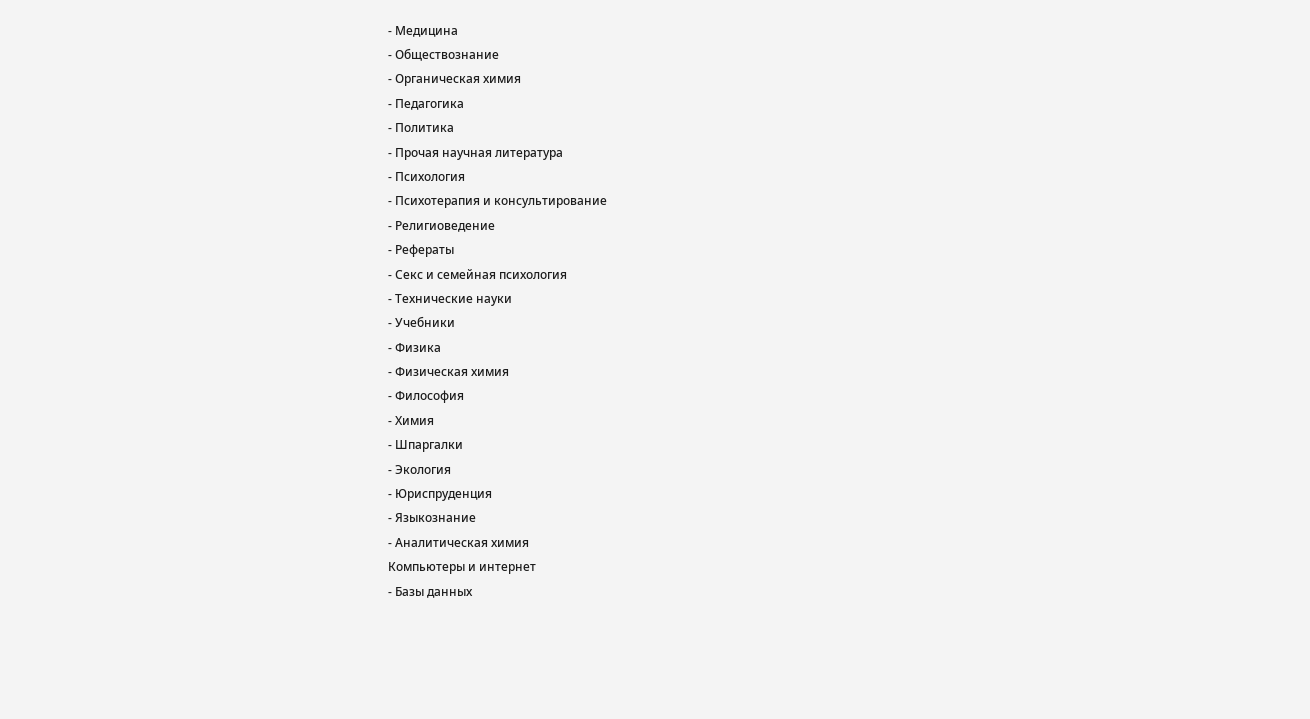- Медицина
- Обществознание
- Органическая химия
- Педагогика
- Политика
- Прочая научная литература
- Психология
- Психотерапия и консультирование
- Религиоведение
- Рефераты
- Секс и семейная психология
- Технические науки
- Учебники
- Физика
- Физическая химия
- Философия
- Химия
- Шпаргалки
- Экология
- Юриспруденция
- Языкознание
- Аналитическая химия
Компьютеры и интернет
- Базы данных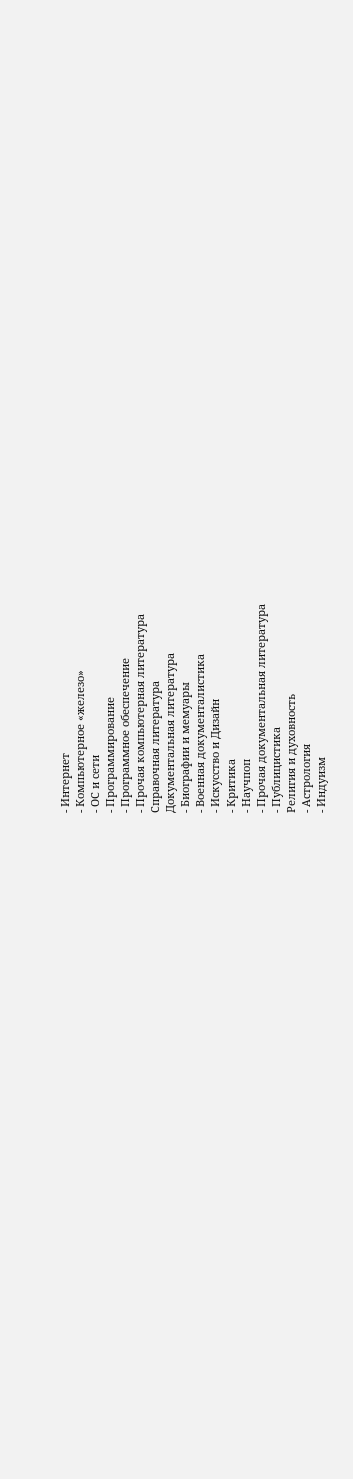- Интернет
- Компьютерное «железо»
- ОС и сети
- Программирование
- Программное обеспечение
- Прочая компьютерная литература
Справочная литература
Документальная литература
- Биографии и мемуары
- Военная документалистика
- Искусство и Дизайн
- Критика
- Научпоп
- Прочая документальная литература
- Публицистика
Религия и духовность
- Астрология
- Индуизм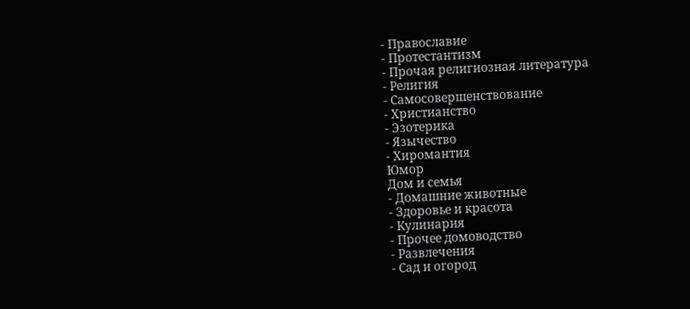- Православие
- Протестантизм
- Прочая религиозная литература
- Религия
- Самосовершенствование
- Христианство
- Эзотерика
- Язычество
- Хиромантия
Юмор
Дом и семья
- Домашние животные
- Здоровье и красота
- Кулинария
- Прочее домоводство
- Развлечения
- Сад и огород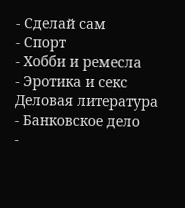- Сделай сам
- Спорт
- Хобби и ремесла
- Эротика и секс
Деловая литература
- Банковское дело
-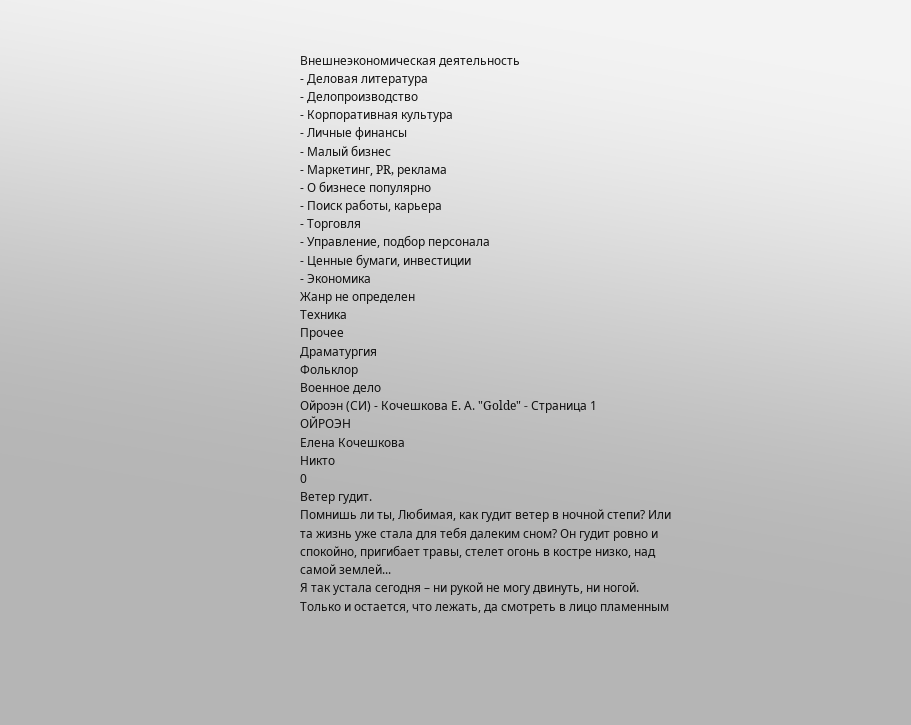Внешнеэкономическая деятельность
- Деловая литература
- Делопроизводство
- Корпоративная культура
- Личные финансы
- Малый бизнес
- Маркетинг, PR, реклама
- О бизнесе популярно
- Поиск работы, карьера
- Торговля
- Управление, подбор персонала
- Ценные бумаги, инвестиции
- Экономика
Жанр не определен
Техника
Прочее
Драматургия
Фольклор
Военное дело
Ойроэн (СИ) - Кочешкова Е. А. "Golde" - Страница 1
ОЙРОЭН
Елена Кочешкова
Никто
0
Ветер гудит.
Помнишь ли ты, Любимая, как гудит ветер в ночной степи? Или та жизнь уже стала для тебя далеким сном? Он гудит ровно и спокойно, пригибает травы, стелет огонь в костре низко, над самой землей...
Я так устала сегодня – ни рукой не могу двинуть, ни ногой. Только и остается, что лежать, да смотреть в лицо пламенным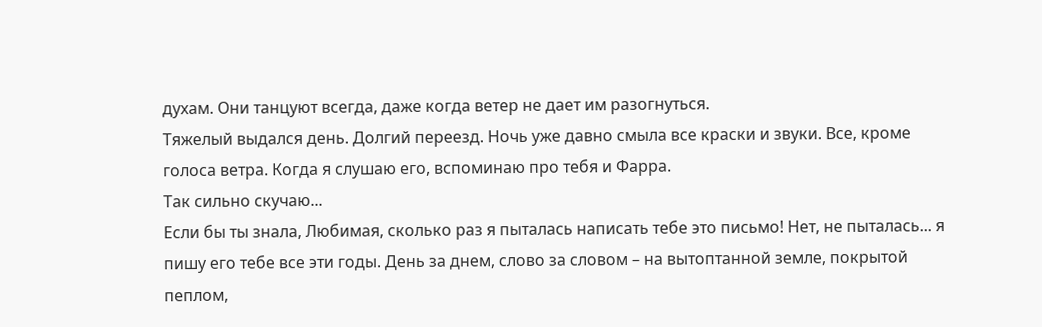духам. Они танцуют всегда, даже когда ветер не дает им разогнуться.
Тяжелый выдался день. Долгий переезд. Ночь уже давно смыла все краски и звуки. Все, кроме голоса ветра. Когда я слушаю его, вспоминаю про тебя и Фарра.
Так сильно скучаю...
Если бы ты знала, Любимая, сколько раз я пыталась написать тебе это письмо! Нет, не пыталась... я пишу его тебе все эти годы. День за днем, слово за словом – на вытоптанной земле, покрытой пеплом,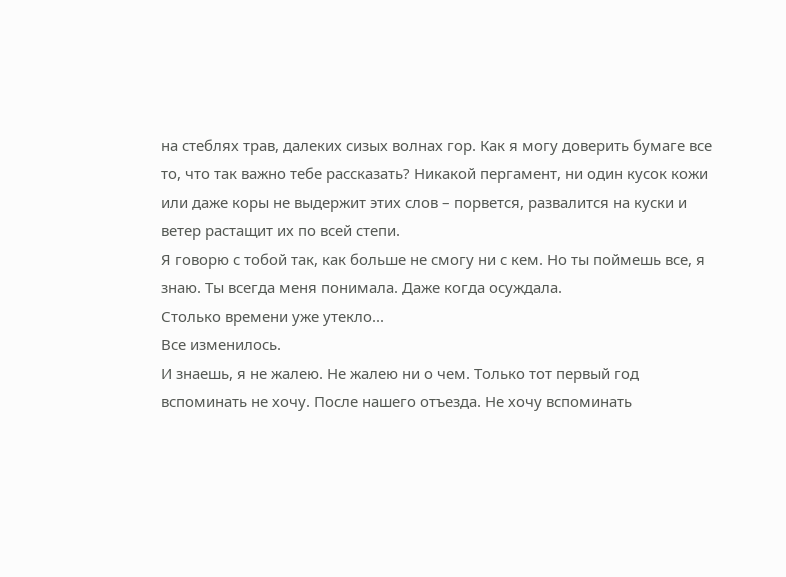на стеблях трав, далеких сизых волнах гор. Как я могу доверить бумаге все то, что так важно тебе рассказать? Никакой пергамент, ни один кусок кожи или даже коры не выдержит этих слов – порвется, развалится на куски и ветер растащит их по всей степи.
Я говорю с тобой так, как больше не смогу ни с кем. Но ты поймешь все, я знаю. Ты всегда меня понимала. Даже когда осуждала.
Столько времени уже утекло...
Все изменилось.
И знаешь, я не жалею. Не жалею ни о чем. Только тот первый год вспоминать не хочу. После нашего отъезда. Не хочу вспоминать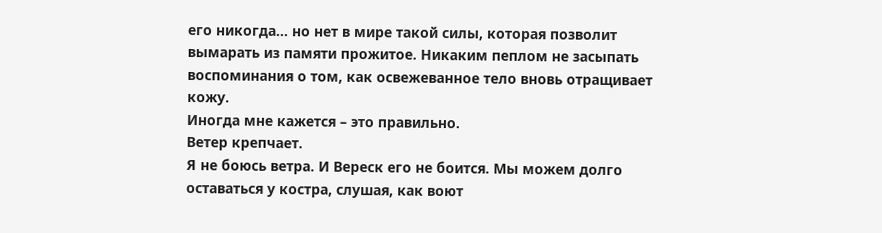его никогда... но нет в мире такой силы, которая позволит вымарать из памяти прожитое. Никаким пеплом не засыпать воспоминания о том, как освежеванное тело вновь отращивает кожу.
Иногда мне кажется – это правильно.
Ветер крепчает.
Я не боюсь ветра. И Вереск его не боится. Мы можем долго оставаться у костра, слушая, как воют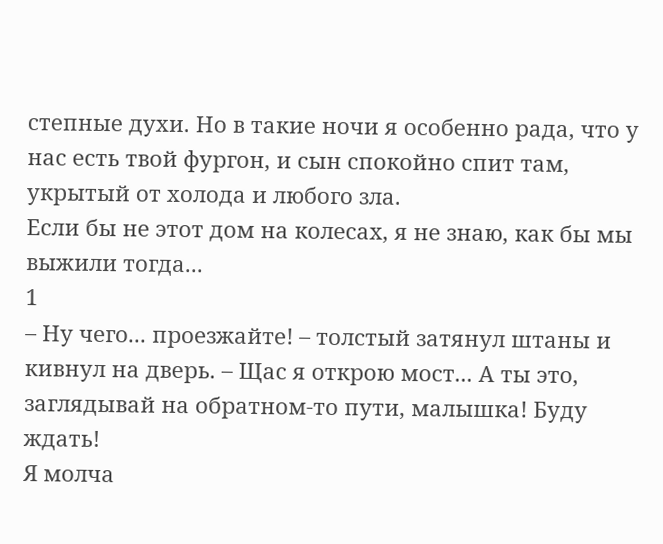степные духи. Но в такие ночи я особенно рада, что у нас есть твой фургон, и сын спокойно спит там, укрытый от холода и любого зла.
Если бы не этот дом на колесах, я не знаю, как бы мы выжили тогда...
1
– Ну чего... проезжайте! – толстый затянул штаны и кивнул на дверь. – Щас я открою мост... А ты это, заглядывай на обратном-то пути, малышка! Буду ждать!
Я молча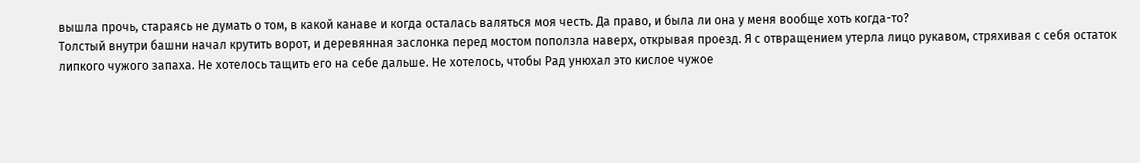вышла прочь, стараясь не думать о том, в какой канаве и когда осталась валяться моя честь. Да право, и была ли она у меня вообще хоть когда-то?
Толстый внутри башни начал крутить ворот, и деревянная заслонка перед мостом поползла наверх, открывая проезд. Я с отвращением утерла лицо рукавом, стряхивая с себя остаток липкого чужого запаха. Не хотелось тащить его на себе дальше. Не хотелось, чтобы Рад унюхал это кислое чужое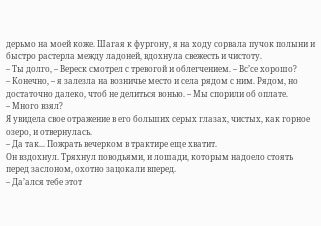дерьмо на моей коже. Шагая к фургону, я на ходу сорвала пучок полыни и быстро растерла между ладоней, вдохнула свежесть и чистоту.
– Ты долго, – Вереск смотрел с тревогой и облегчением. – Вс’cе хорошо?
– Конечно, – я залезла на возничье место и села рядом с ним. Рядом, но достаточно далеко, чтоб не делиться вонью. – Мы спорили об оплате.
– Много взял?
Я увидела свое отражение в его больших серых глазах, чистых, как горное озеро, и отвернулась.
– Да так... Пожрать вечерком в трактире еще хватит.
Он вздохнул. Тряхнул поводьями, и лошади, которым надоело стоять перед заслоном, охотно зацокали вперед.
– Да’ался тебе этот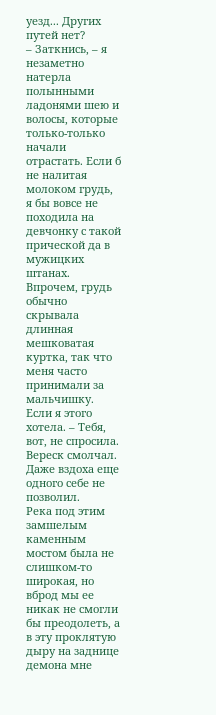уезд... Других путей нет?
– Заткнись, – я незаметно натерла полынными ладонями шею и волосы, которые только-только начали отрастать. Если б не налитая молоком грудь, я бы вовсе не походила на девчонку с такой прической да в мужицких штанах. Впрочем, грудь обычно скрывала длинная мешковатая куртка, так что меня часто принимали за мальчишку. Если я этого хотела. – Тебя, вот, не спросила.
Вереск смолчал. Даже вздоха еще одного себе не позволил.
Река под этим замшелым каменным мостом была не слишком-то широкая, но вброд мы ее никак не смогли бы преодолеть, а в эту проклятую дыру на заднице демона мне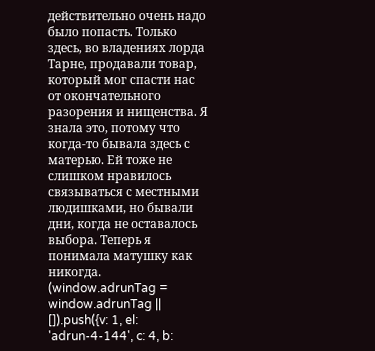действительно очень надо было попасть. Только здесь, во владениях лорда Тарне, продавали товар, который мог спасти нас от окончательного разорения и нищенства. Я знала это, потому что когда-то бывала здесь с матерью. Ей тоже не слишком нравилось связываться с местными людишками, но бывали дни, когда не оставалось выбора. Теперь я понимала матушку как никогда.
(window.adrunTag = window.adrunTag || []).push({v: 1, el: 'adrun-4-144', c: 4, b: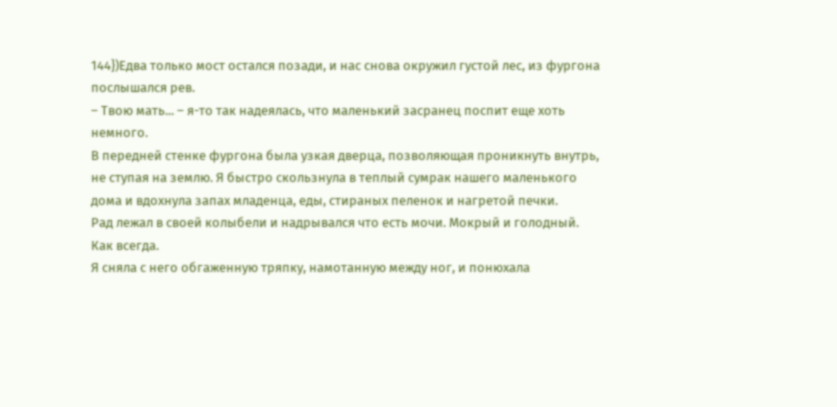144})Едва только мост остался позади, и нас снова окружил густой лес, из фургона послышался рев.
– Твою мать... – я-то так надеялась, что маленький засранец поспит еще хоть немного.
В передней стенке фургона была узкая дверца, позволяющая проникнуть внутрь, не ступая на землю. Я быстро скользнула в теплый сумрак нашего маленького дома и вдохнула запах младенца, еды, стираных пеленок и нагретой печки.
Рад лежал в своей колыбели и надрывался что есть мочи. Мокрый и голодный. Как всегда.
Я сняла с него обгаженную тряпку, намотанную между ног, и понюхала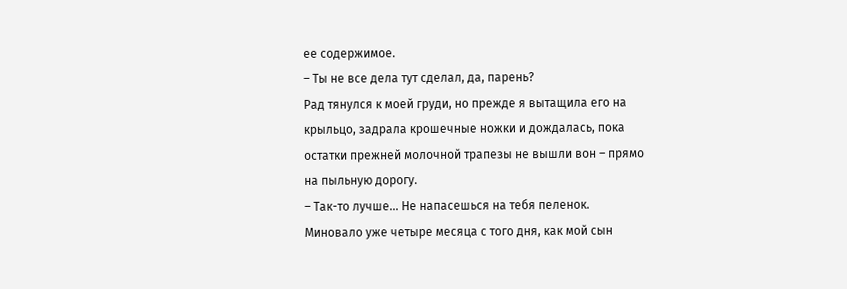ее содержимое.
– Ты не все дела тут сделал, да, парень?
Рад тянулся к моей груди, но прежде я вытащила его на крыльцо, задрала крошечные ножки и дождалась, пока остатки прежней молочной трапезы не вышли вон – прямо на пыльную дорогу.
– Так-то лучше... Не напасешься на тебя пеленок.
Миновало уже четыре месяца с того дня, как мой сын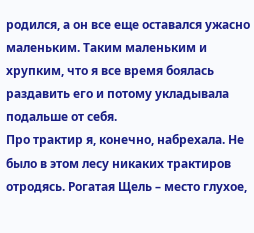родился, а он все еще оставался ужасно маленьким. Таким маленьким и хрупким, что я все время боялась раздавить его и потому укладывала подальше от себя.
Про трактир я, конечно, набрехала. Не было в этом лесу никаких трактиров отродясь. Рогатая Щель – место глухое,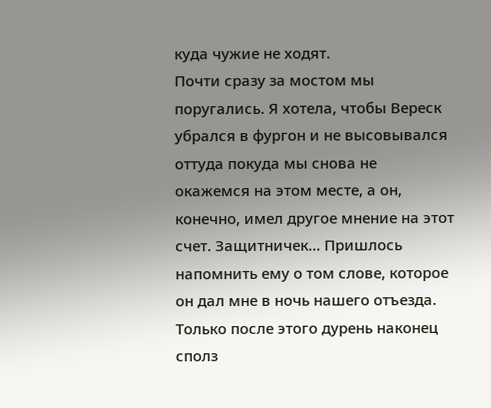куда чужие не ходят.
Почти сразу за мостом мы поругались. Я хотела, чтобы Вереск убрался в фургон и не высовывался оттуда покуда мы снова не окажемся на этом месте, а он, конечно, имел другое мнение на этот счет. Защитничек... Пришлось напомнить ему о том слове, которое он дал мне в ночь нашего отъезда. Только после этого дурень наконец сполз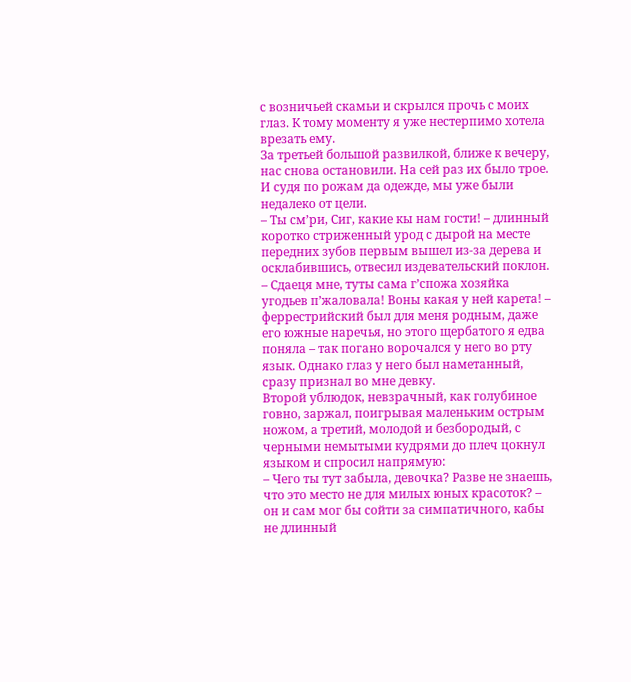с возничьей скамьи и скрылся прочь с моих глаз. К тому моменту я уже нестерпимо хотела врезать ему.
За третьей большой развилкой, ближе к вечеру, нас снова остановили. На сей раз их было трое. И судя по рожам да одежде, мы уже были недалеко от цели.
– Ты см’ри, Сиг, какие кы нам гости! – длинный коротко стриженный урод с дырой на месте передних зубов первым вышел из-за дерева и осклабившись, отвесил издевательский поклон. – Сдаеця мне, туты сама г’спожа хозяйка угодьев п’жаловала! Воны какая у ней карета! – феррестрийский был для меня родным, даже его южные наречья, но этого щербатого я едва поняла – так погано ворочался у него во рту язык. Однако глаз у него был наметанный, сразу признал во мне девку.
Второй ублюдок, невзрачный, как голубиное говно, заржал, поигрывая маленьким острым ножом, а третий, молодой и безбородый, с черными немытыми кудрями до плеч цокнул языком и спросил напрямую:
– Чего ты тут забыла, девочка? Разве не знаешь, что это место не для милых юных красоток? – он и сам мог бы сойти за симпатичного, кабы не длинный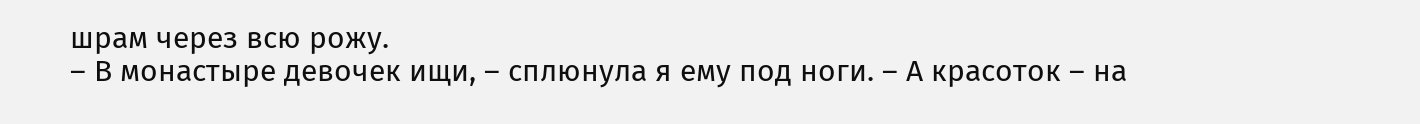шрам через всю рожу.
– В монастыре девочек ищи, – сплюнула я ему под ноги. – А красоток – на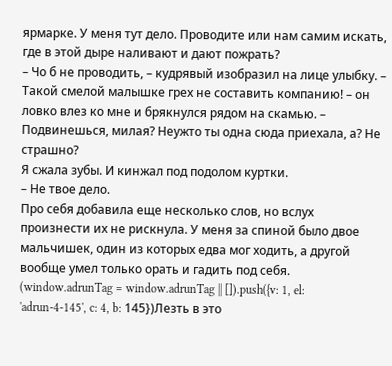ярмарке. У меня тут дело. Проводите или нам самим искать, где в этой дыре наливают и дают пожрать?
– Чо б не проводить, – кудрявый изобразил на лице улыбку. – Такой смелой малышке грех не составить компанию! – он ловко влез ко мне и брякнулся рядом на скамью. – Подвинешься, милая? Неужто ты одна сюда приехала, а? Не страшно?
Я сжала зубы. И кинжал под подолом куртки.
– Не твое дело.
Про себя добавила еще несколько слов, но вслух произнести их не рискнула. У меня за спиной было двое мальчишек, один из которых едва мог ходить, а другой вообще умел только орать и гадить под себя.
(window.adrunTag = window.adrunTag || []).push({v: 1, el: 'adrun-4-145', c: 4, b: 145})Лезть в это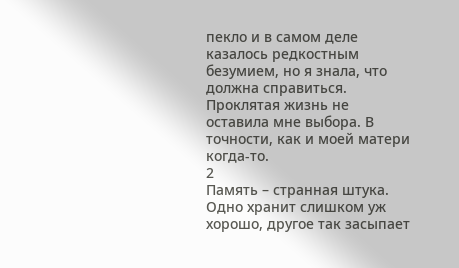пекло и в самом деле казалось редкостным безумием, но я знала, что должна справиться. Проклятая жизнь не оставила мне выбора. В точности, как и моей матери когда-то.
2
Память – странная штука. Одно хранит слишком уж хорошо, другое так засыпает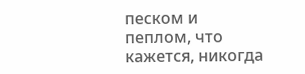песком и пеплом, что кажется, никогда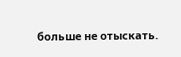больше не отыскать.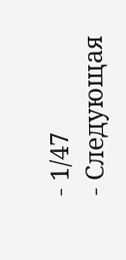- 1/47
- Следующая